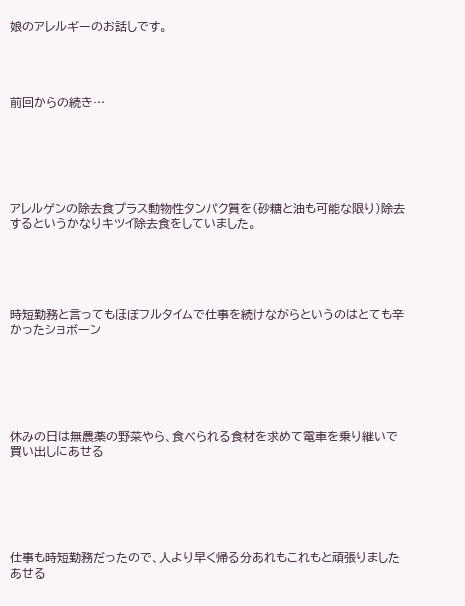娘のアレルギーのお話しです。




前回からの続き…






アレルゲンの除去食プラス動物性タンパク質を(砂糖と油も可能な限り)除去するというかなりキツイ除去食をしていました。





時短勤務と言ってもほぼフルタイムで仕事を続けながらというのはとても辛かったショボーン






休みの日は無農薬の野菜やら、食べられる食材を求めて電車を乗り継いで買い出しにあせる






仕事も時短勤務だったので、人より早く帰る分あれもこれもと頑張りましたあせる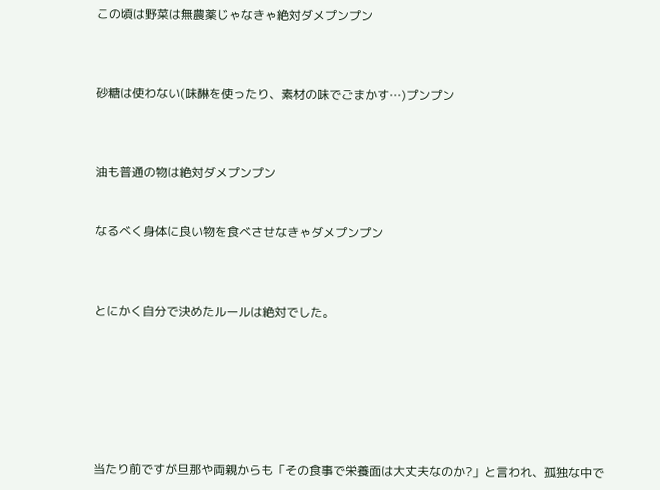この頃は野菜は無農薬じゃなきゃ絶対ダメプンプン



砂糖は使わない(味醂を使ったり、素材の味でごまかす…)プンプン



油も普通の物は絶対ダメプンプン


なるべく身体に良い物を食べさせなきゃダメプンプン



とにかく自分で決めたルールは絶対でした。







当たり前ですが旦那や両親からも「その食事で栄養面は大丈夫なのか?」と言われ、孤独な中で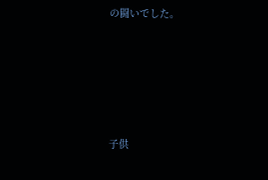の闘いでした。





子供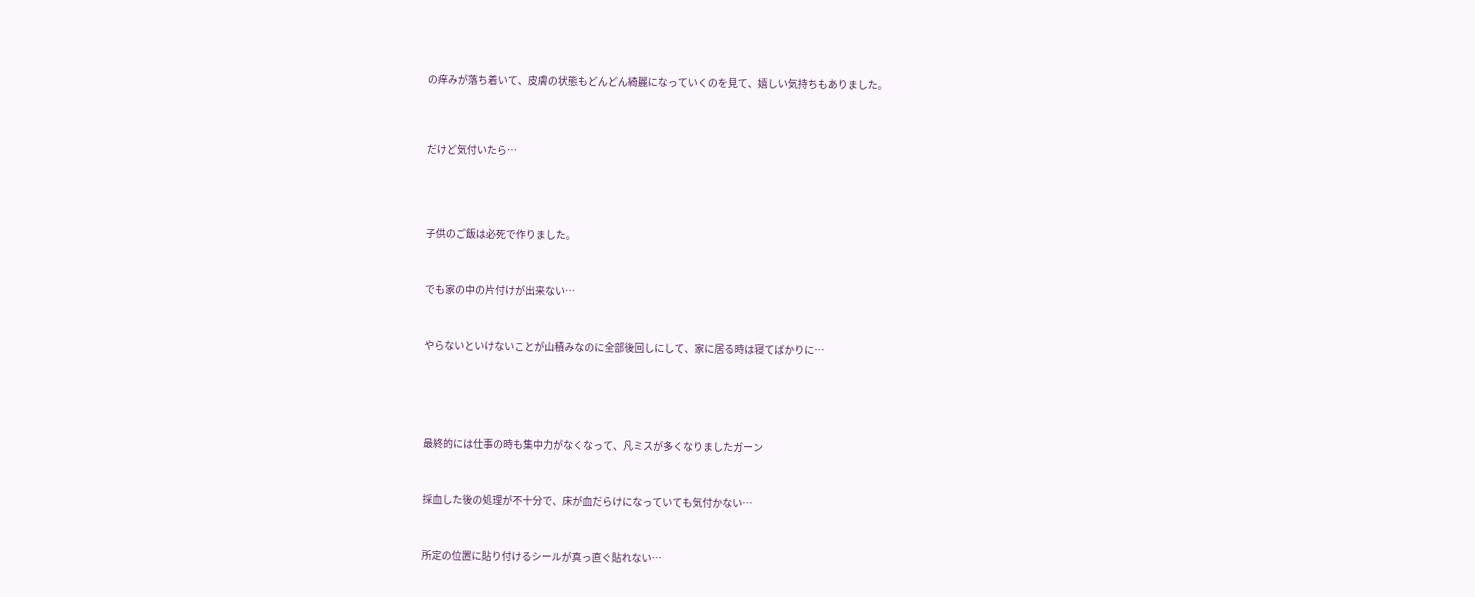の痒みが落ち着いて、皮膚の状態もどんどん綺麗になっていくのを見て、嬉しい気持ちもありました。




だけど気付いたら…





子供のご飯は必死で作りました。



でも家の中の片付けが出来ない…



やらないといけないことが山積みなのに全部後回しにして、家に居る時は寝てばかりに…






最終的には仕事の時も集中力がなくなって、凡ミスが多くなりましたガーン



採血した後の処理が不十分で、床が血だらけになっていても気付かない…



所定の位置に貼り付けるシールが真っ直ぐ貼れない…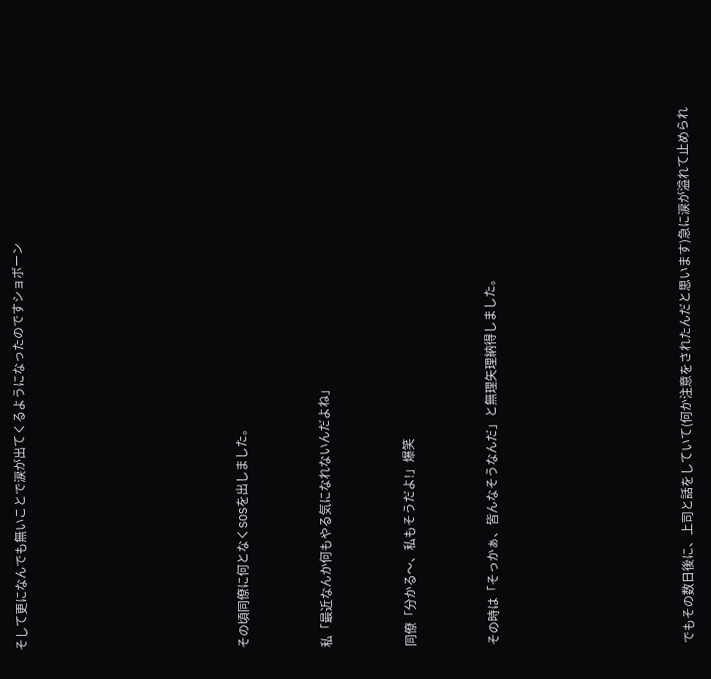そして更になんでも無いことで涙が出てくるようになったのですショボーン







その頃同僚に何となくSOSを出しました。


私「最近なんか何もやる気になれないんだよね」


同僚「分かる〜、私もそうだよ!」爆笑


その時は「そっかぁ、皆んなそうなんだ」と無理矢理納得しました。






でもその数日後に、上司と話をしていて(何か注意をされたんだと思います)急に涙が溢れて止められ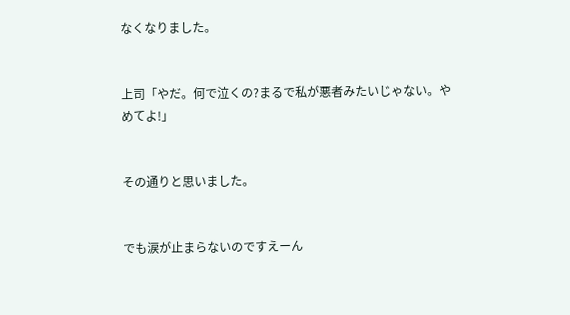なくなりました。


上司「やだ。何で泣くの?まるで私が悪者みたいじゃない。やめてよ!」


その通りと思いました。


でも涙が止まらないのですえーん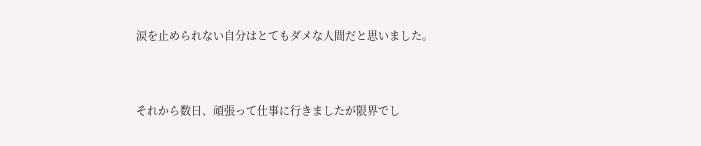涙を止められない自分はとてもダメな人間だと思いました。




それから数日、頑張って仕事に行きましたが限界でし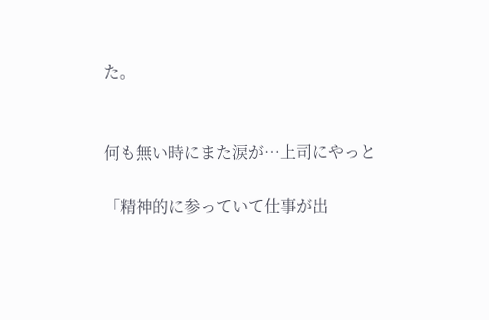た。


何も無い時にまた涙が…上司にやっと

「精神的に参っていて仕事が出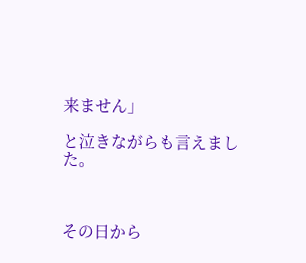来ません」

と泣きながらも言えました。



その日から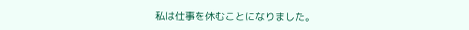私は仕事を休むことになりました。